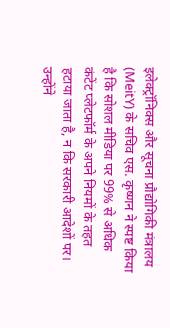इलेक्ट्रॉनिक्स और सूचना प्रौद्योगिकी मंत्रालय (MeitY) के सचिव एस. कृष्णन ने स्पष्ट किया है कि सोशल मीडिया पर 99% से अधिक कंटेंट प्लेटफॉर्म के अपने नियमों के तहत हटाया जाता है, न कि सरकारी आदेशों पर। उन्होंने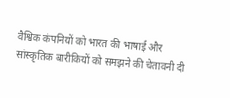वैश्विक कंपनियों को भारत की भाषाई और सांस्कृतिक बारीकियों को समझने की चेतावनी दी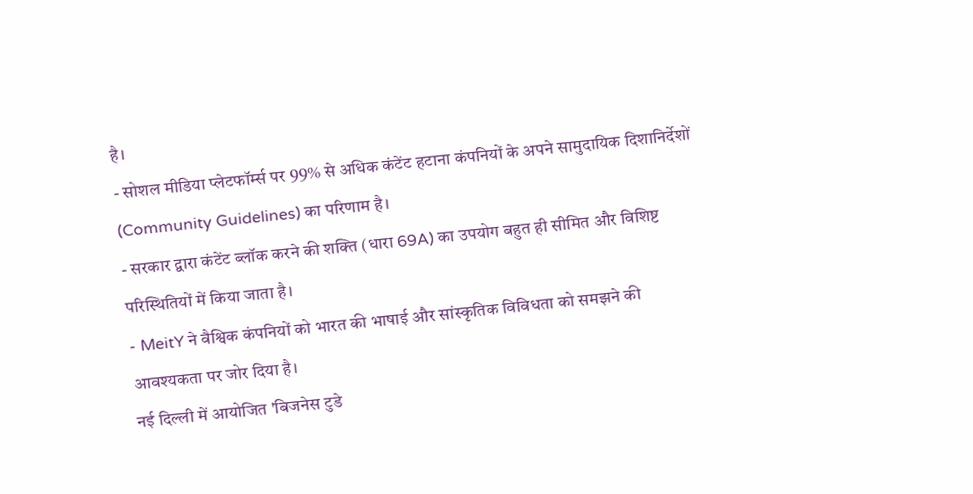है।
- सोशल मीडिया प्लेटफॉर्म्स पर 99% से अधिक कंटेंट हटाना कंपनियों के अपने सामुदायिक दिशानिर्देशों (Community Guidelines) का परिणाम है।
- सरकार द्वारा कंटेंट ब्लॉक करने की शक्ति (धारा 69A) का उपयोग बहुत ही सीमित और विशिष्ट परिस्थितियों में किया जाता है।
- MeitY ने वैश्विक कंपनियों को भारत की भाषाई और सांस्कृतिक विविधता को समझने की आवश्यकता पर जोर दिया है।
नई दिल्ली में आयोजित 'बिजनेस टुडे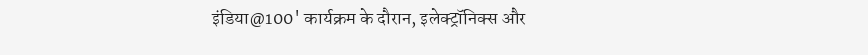इंडिया@100' कार्यक्रम के दौरान, इलेक्ट्रॉनिक्स और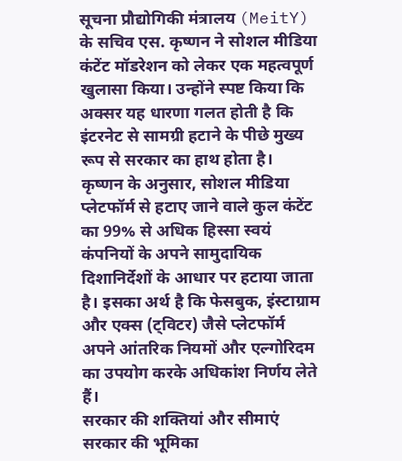सूचना प्रौद्योगिकी मंत्रालय (MeitY) के सचिव एस. कृष्णन ने सोशल मीडिया कंटेंट मॉडरेशन को लेकर एक महत्वपूर्ण खुलासा किया। उन्होंने स्पष्ट किया कि अक्सर यह धारणा गलत होती है कि इंटरनेट से सामग्री हटाने के पीछे मुख्य रूप से सरकार का हाथ होता है।
कृष्णन के अनुसार, सोशल मीडिया प्लेटफॉर्म से हटाए जाने वाले कुल कंटेंट का 99% से अधिक हिस्सा स्वयं कंपनियों के अपने सामुदायिक दिशानिर्देशों के आधार पर हटाया जाता है। इसका अर्थ है कि फेसबुक, इंस्टाग्राम और एक्स (ट्विटर) जैसे प्लेटफॉर्म अपने आंतरिक नियमों और एल्गोरिदम का उपयोग करके अधिकांश निर्णय लेते हैं।
सरकार की शक्तियां और सीमाएं
सरकार की भूमिका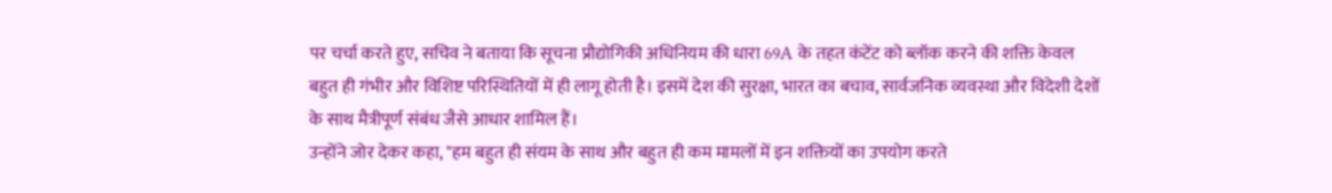पर चर्चा करते हुए, सचिव ने बताया कि सूचना प्रौद्योगिकी अधिनियम की धारा 69A के तहत कंटेंट को ब्लॉक करने की शक्ति केवल बहुत ही गंभीर और विशिष्ट परिस्थितियों में ही लागू होती है। इसमें देश की सुरक्षा, भारत का बचाव, सार्वजनिक व्यवस्था और विदेशी देशों के साथ मैत्रीपूर्ण संबंध जैसे आधार शामिल हैं।
उन्होंने जोर देकर कहा, "हम बहुत ही संयम के साथ और बहुत ही कम मामलों में इन शक्तियों का उपयोग करते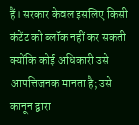हैं। सरकार केवल इसलिए किसी कंटेंट को ब्लॉक नहीं कर सकती क्योंकि कोई अधिकारी उसे आपत्तिजनक मानता है; उसे कानून द्वारा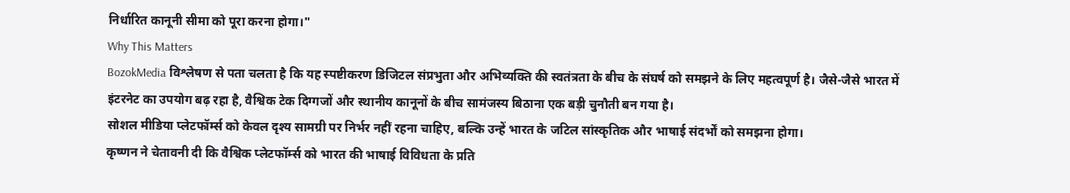निर्धारित कानूनी सीमा को पूरा करना होगा।"
Why This Matters
BozokMedia विश्लेषण से पता चलता है कि यह स्पष्टीकरण डिजिटल संप्रभुता और अभिव्यक्ति की स्वतंत्रता के बीच के संघर्ष को समझने के लिए महत्वपूर्ण है। जैसे-जैसे भारत में इंटरनेट का उपयोग बढ़ रहा है, वैश्विक टेक दिग्गजों और स्थानीय कानूनों के बीच सामंजस्य बिठाना एक बड़ी चुनौती बन गया है।
सोशल मीडिया प्लेटफॉर्म्स को केवल दृश्य सामग्री पर निर्भर नहीं रहना चाहिए, बल्कि उन्हें भारत के जटिल सांस्कृतिक और भाषाई संदर्भों को समझना होगा।
कृष्णन ने चेतावनी दी कि वैश्विक प्लेटफॉर्म्स को भारत की भाषाई विविधता के प्रति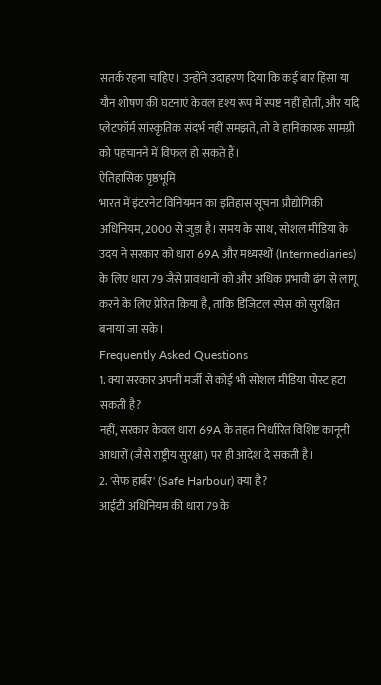सतर्क रहना चाहिए। उन्होंने उदाहरण दिया कि कई बार हिंसा या यौन शोषण की घटनाएं केवल दृश्य रूप में स्पष्ट नहीं होतीं, और यदि प्लेटफॉर्म सांस्कृतिक संदर्भ नहीं समझते, तो वे हानिकारक सामग्री को पहचानने में विफल हो सकते हैं।
ऐतिहासिक पृष्ठभूमि
भारत में इंटरनेट विनियमन का इतिहास सूचना प्रौद्योगिकी अधिनियम, 2000 से जुड़ा है। समय के साथ, सोशल मीडिया के उदय ने सरकार को धारा 69A और मध्यस्थों (Intermediaries) के लिए धारा 79 जैसे प्रावधानों को और अधिक प्रभावी ढंग से लागू करने के लिए प्रेरित किया है, ताकि डिजिटल स्पेस को सुरक्षित बनाया जा सके।
Frequently Asked Questions
1. क्या सरकार अपनी मर्जी से कोई भी सोशल मीडिया पोस्ट हटा सकती है?
नहीं, सरकार केवल धारा 69A के तहत निर्धारित विशिष्ट कानूनी आधारों (जैसे राष्ट्रीय सुरक्षा) पर ही आदेश दे सकती है।
2. 'सेफ हार्बर' (Safe Harbour) क्या है?
आईटी अधिनियम की धारा 79 के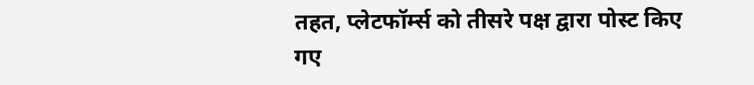तहत, प्लेटफॉर्म्स को तीसरे पक्ष द्वारा पोस्ट किए गए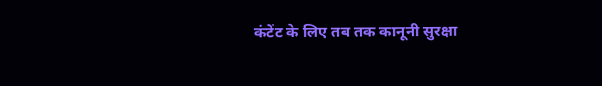कंटेंट के लिए तब तक कानूनी सुरक्षा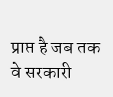प्राप्त है जब तक वे सरकारी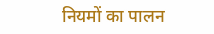नियमों का पालन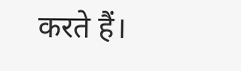करते हैं।